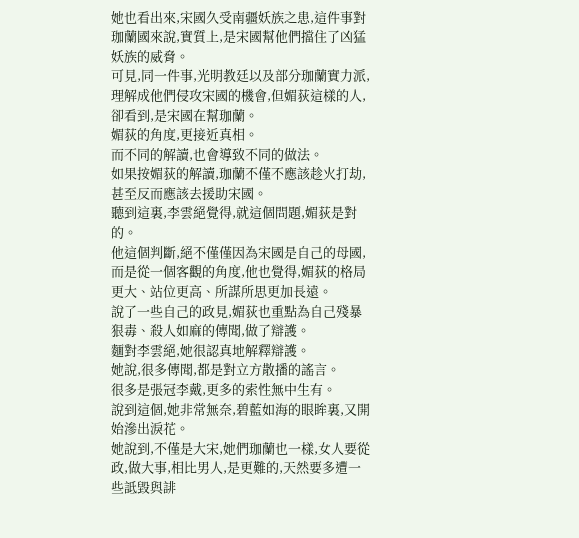她也看出來,宋國久受南疆妖族之患,這件事對珈蘭國來說,實質上,是宋國幫他們擋住了凶猛妖族的威脅。
可見,同一件事,光明教廷以及部分珈蘭實力派,理解成他們侵攻宋國的機會,但媚荻這樣的人,卻看到,是宋國在幫珈蘭。
媚荻的角度,更接近真相。
而不同的解讀,也會導致不同的做法。
如果按媚荻的解讀,珈蘭不僅不應該趁火打劫,甚至反而應該去援助宋國。
聽到這裏,李雲絕覺得,就這個問題,媚荻是對的。
他這個判斷,絕不僅僅因為宋國是自己的母國,而是從一個客觀的角度,他也覺得,媚荻的格局更大、站位更高、所謀所思更加長遠。
說了一些自己的政見,媚荻也重點為自己殘暴狠毒、殺人如麻的傳聞,做了辯護。
麵對李雲絕,她很認真地解釋辯護。
她說,很多傳聞,都是對立方散播的謠言。
很多是張冠李戴,更多的索性無中生有。
說到這個,她非常無奈,碧藍如海的眼眸裏,又開始滲出淚花。
她說到,不僅是大宋,她們珈蘭也一樣,女人要從政,做大事,相比男人,是更難的,天然要多遭一些詆毀與誹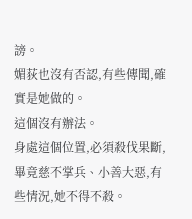謗。
媚荻也沒有否認,有些傳聞,確實是她做的。
這個沒有辦法。
身處這個位置,必須殺伐果斷,畢竟慈不掌兵、小善大惡,有些情況,她不得不殺。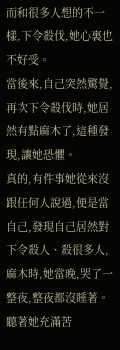而和很多人想的不一樣,下令殺伐,她心裏也不好受。
當後來,自己突然驚覺,再次下令殺伐時,她居然有點麻木了,這種發現,讓她恐懼。
真的,有件事她從來沒跟任何人說過,便是當自己,發現自己居然對下令殺人、殺很多人,麻木時,她當晚,哭了一整夜,整夜都沒睡著。
聽著她充滿苦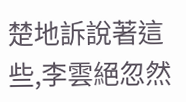楚地訴說著這些,李雲絕忽然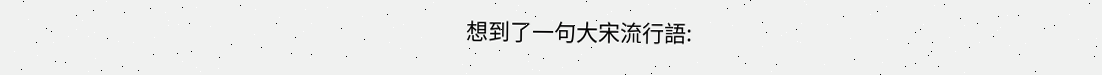想到了一句大宋流行語: